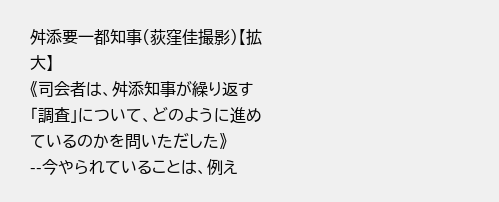舛添要一都知事(荻窪佳撮影)【拡大】
《司会者は、舛添知事が繰り返す「調査」について、どのように進めているのかを問いただした》
--今やられていることは、例え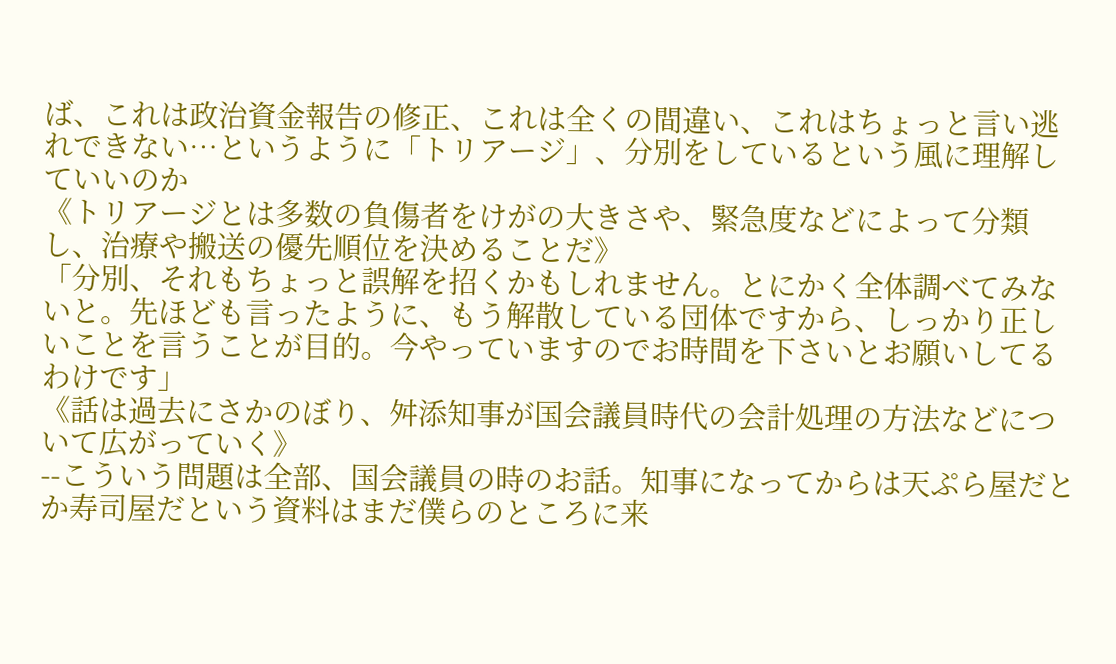ば、これは政治資金報告の修正、これは全くの間違い、これはちょっと言い逃れできない…というように「トリアージ」、分別をしているという風に理解していいのか
《トリアージとは多数の負傷者をけがの大きさや、緊急度などによって分類し、治療や搬送の優先順位を決めることだ》
「分別、それもちょっと誤解を招くかもしれません。とにかく全体調べてみないと。先ほども言ったように、もう解散している団体ですから、しっかり正しいことを言うことが目的。今やっていますのでお時間を下さいとお願いしてるわけです」
《話は過去にさかのぼり、舛添知事が国会議員時代の会計処理の方法などについて広がっていく》
--こういう問題は全部、国会議員の時のお話。知事になってからは天ぷら屋だとか寿司屋だという資料はまだ僕らのところに来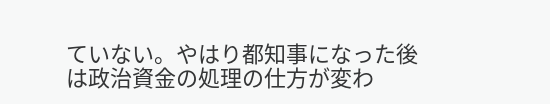ていない。やはり都知事になった後は政治資金の処理の仕方が変わ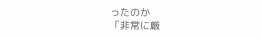ったのか
「非常に厳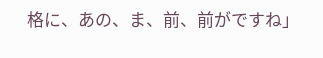格に、あの、ま、前、前がですね」